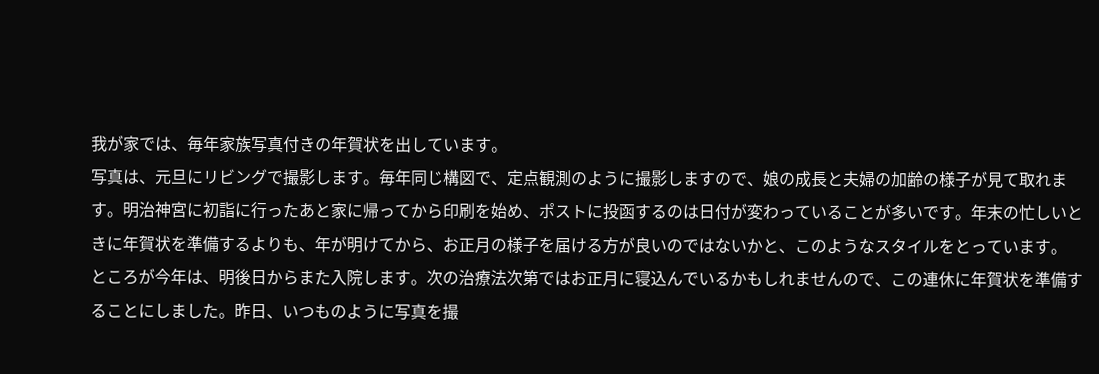我が家では、毎年家族写真付きの年賀状を出しています。
写真は、元旦にリビングで撮影します。毎年同じ構図で、定点観測のように撮影しますので、娘の成長と夫婦の加齢の様子が見て取れます。明治神宮に初詣に行ったあと家に帰ってから印刷を始め、ポストに投函するのは日付が変わっていることが多いです。年末の忙しいときに年賀状を準備するよりも、年が明けてから、お正月の様子を届ける方が良いのではないかと、このようなスタイルをとっています。
ところが今年は、明後日からまた入院します。次の治療法次第ではお正月に寝込んでいるかもしれませんので、この連休に年賀状を準備することにしました。昨日、いつものように写真を撮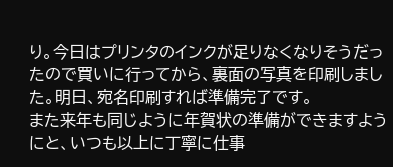り。今日はプリンタのインクが足りなくなりそうだったので買いに行ってから、裏面の写真を印刷しました。明日、宛名印刷すれば準備完了です。
また来年も同じように年賀状の準備ができますようにと、いつも以上に丁寧に仕事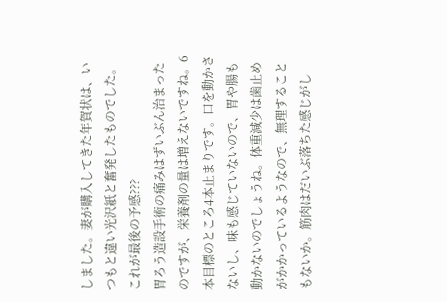しました。妻が購入してきた年賀状は、いつもと違い光沢紙と奮発したものでした。これが最後の予感???
胃ろう造設手術の痛みはずいぶん治まったのですが、栄養剤の量は増えないですね。6本目標のところ4本止まりです。口を動かさないし、味も感じていないので、胃や腸も動かないのでしょうね。体重減少は歯止めがかかっているようなので、無理することもないか。筋肉はだいぶ落ちた感じがし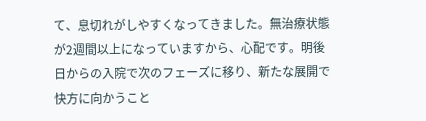て、息切れがしやすくなってきました。無治療状態が2週間以上になっていますから、心配です。明後日からの入院で次のフェーズに移り、新たな展開で快方に向かうこと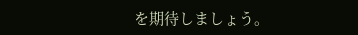を期待しましょう。